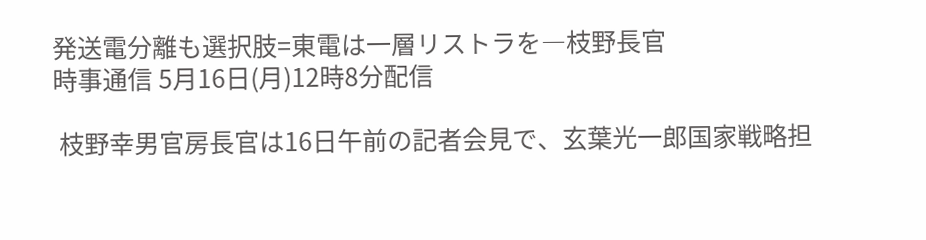発送電分離も選択肢=東電は一層リストラを―枝野長官
時事通信 5月16日(月)12時8分配信

 枝野幸男官房長官は16日午前の記者会見で、玄葉光一郎国家戦略担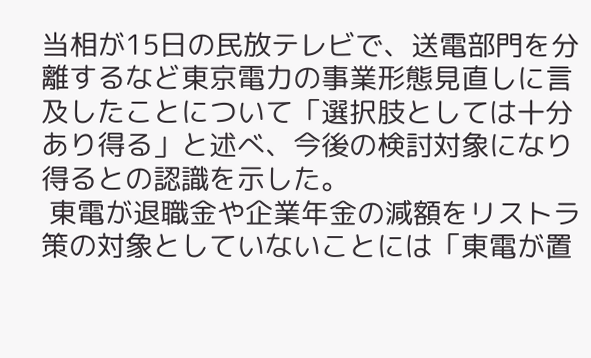当相が15日の民放テレビで、送電部門を分離するなど東京電力の事業形態見直しに言及したことについて「選択肢としては十分あり得る」と述べ、今後の検討対象になり得るとの認識を示した。
 東電が退職金や企業年金の減額をリストラ策の対象としていないことには「東電が置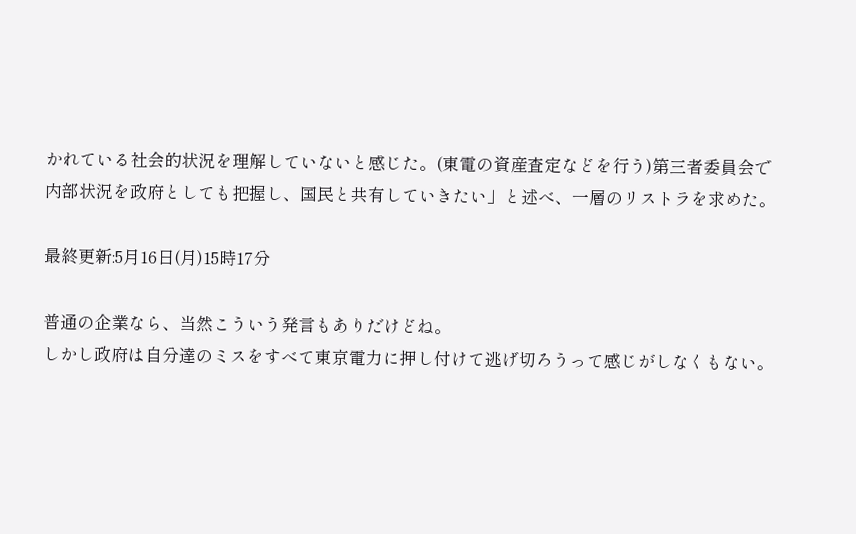かれている社会的状況を理解していないと感じた。(東電の資産査定などを行う)第三者委員会で内部状況を政府としても把握し、国民と共有していきたい」と述べ、一層のリストラを求めた。

最終更新:5月16日(月)15時17分

普通の企業なら、当然こういう発言もありだけどね。
しかし政府は自分達のミスをすべて東京電力に押し付けて逃げ切ろうって感じがしなくもない。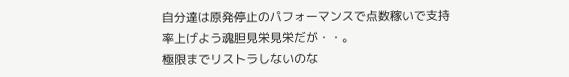自分達は原発停止のパフォーマンスで点数稼いで支持率上げよう魂胆見栄見栄だが・・。
極限までリストラしないのな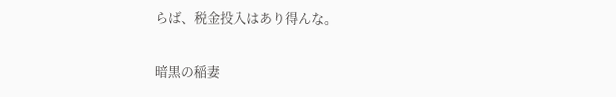らば、税金投入はあり得んな。

暗黒の稲妻